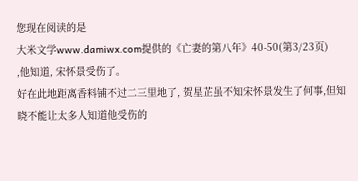您现在阅读的是
大米文学www.damiwx.com提供的《亡妻的第八年》40-50(第3/23页)
,他知道, 宋怀景受伤了。
好在此地距离香料铺不过二三里地了, 贺星芷虽不知宋怀景发生了何事,但知晓不能让太多人知道他受伤的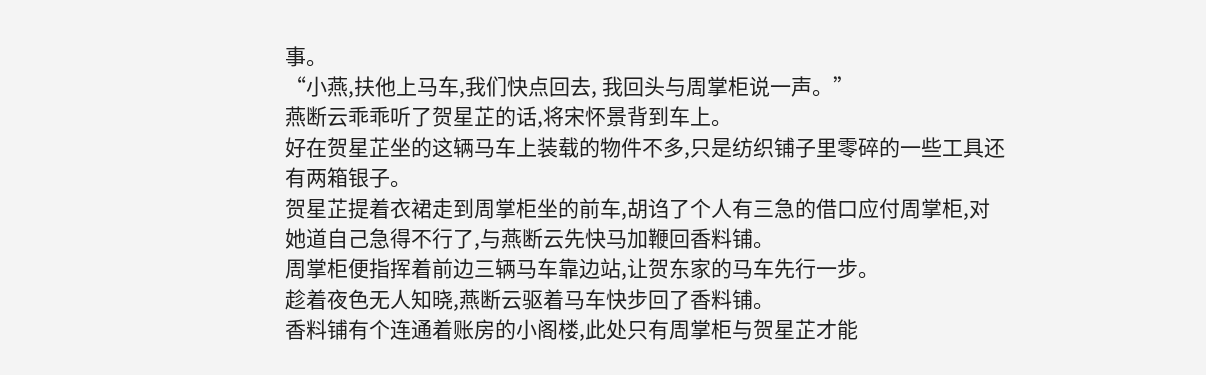事。
“小燕,扶他上马车,我们快点回去, 我回头与周掌柜说一声。”
燕断云乖乖听了贺星芷的话,将宋怀景背到车上。
好在贺星芷坐的这辆马车上装载的物件不多,只是纺织铺子里零碎的一些工具还有两箱银子。
贺星芷提着衣裙走到周掌柜坐的前车,胡诌了个人有三急的借口应付周掌柜,对她道自己急得不行了,与燕断云先快马加鞭回香料铺。
周掌柜便指挥着前边三辆马车靠边站,让贺东家的马车先行一步。
趁着夜色无人知晓,燕断云驱着马车快步回了香料铺。
香料铺有个连通着账房的小阁楼,此处只有周掌柜与贺星芷才能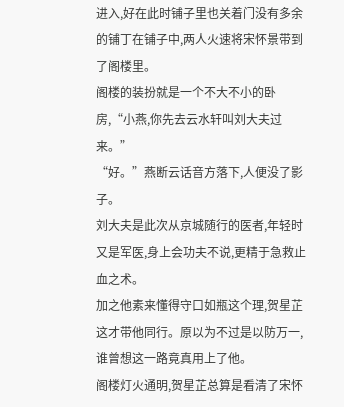进入,好在此时铺子里也关着门没有多余的铺丁在铺子中,两人火速将宋怀景带到了阁楼里。
阁楼的装扮就是一个不大不小的卧房,“小燕,你先去云水轩叫刘大夫过来。”
“好。”燕断云话音方落下,人便没了影子。
刘大夫是此次从京城随行的医者,年轻时又是军医,身上会功夫不说,更精于急救止血之术。
加之他素来懂得守口如瓶这个理,贺星芷这才带他同行。原以为不过是以防万一,谁曾想这一路竟真用上了他。
阁楼灯火通明,贺星芷总算是看清了宋怀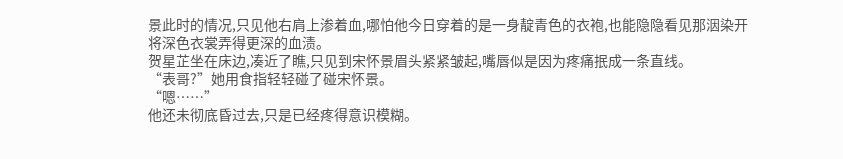景此时的情况,只见他右肩上渗着血,哪怕他今日穿着的是一身靛青色的衣袍,也能隐隐看见那洇染开将深色衣裳弄得更深的血渍。
贺星芷坐在床边,凑近了瞧,只见到宋怀景眉头紧紧皱起,嘴唇似是因为疼痛抿成一条直线。
“表哥?”她用食指轻轻碰了碰宋怀景。
“嗯……”
他还未彻底昏过去,只是已经疼得意识模糊。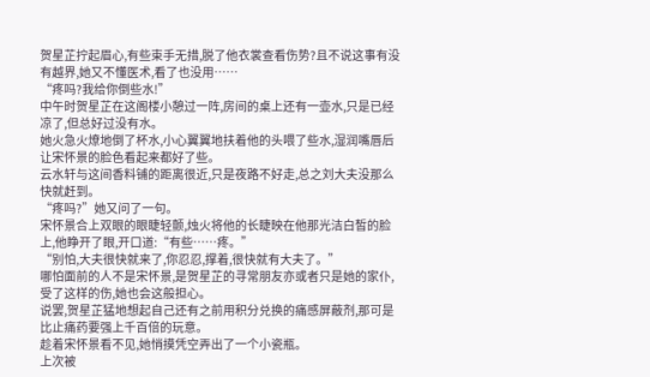贺星芷拧起眉心,有些束手无措,脱了他衣裳查看伤势?且不说这事有没有越界,她又不懂医术,看了也没用……
“疼吗?我给你倒些水!”
中午时贺星芷在这阁楼小憩过一阵,房间的桌上还有一壶水,只是已经凉了,但总好过没有水。
她火急火燎地倒了杯水,小心翼翼地扶着他的头喂了些水,湿润嘴唇后让宋怀景的脸色看起来都好了些。
云水轩与这间香料铺的距离很近,只是夜路不好走,总之刘大夫没那么快就赶到。
“疼吗?”她又问了一句。
宋怀景合上双眼的眼睫轻颤,烛火将他的长睫映在他那光洁白皙的脸上,他睁开了眼,开口道:“有些……疼。”
“别怕,大夫很快就来了,你忍忍,撑着,很快就有大夫了。”
哪怕面前的人不是宋怀景,是贺星芷的寻常朋友亦或者只是她的家仆,受了这样的伤,她也会这般担心。
说罢,贺星芷猛地想起自己还有之前用积分兑换的痛感屏蔽剂,那可是比止痛药要强上千百倍的玩意。
趁着宋怀景看不见,她悄摸凭空弄出了一个小瓷瓶。
上次被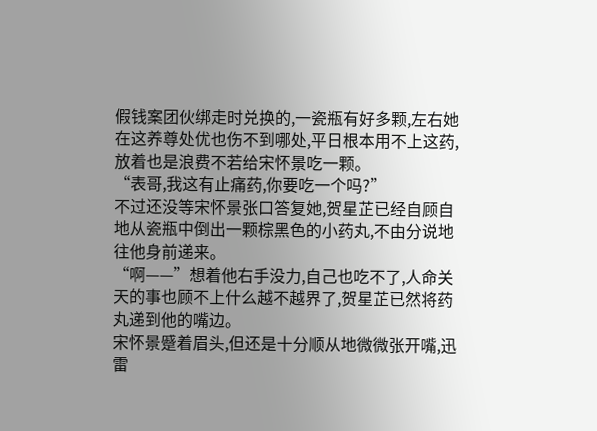假钱案团伙绑走时兑换的,一瓷瓶有好多颗,左右她在这养尊处优也伤不到哪处,平日根本用不上这药,放着也是浪费不若给宋怀景吃一颗。
“表哥,我这有止痛药,你要吃一个吗?”
不过还没等宋怀景张口答复她,贺星芷已经自顾自地从瓷瓶中倒出一颗棕黑色的小药丸,不由分说地往他身前递来。
“啊——”想着他右手没力,自己也吃不了,人命关天的事也顾不上什么越不越界了,贺星芷已然将药丸递到他的嘴边。
宋怀景蹙着眉头,但还是十分顺从地微微张开嘴,迅雷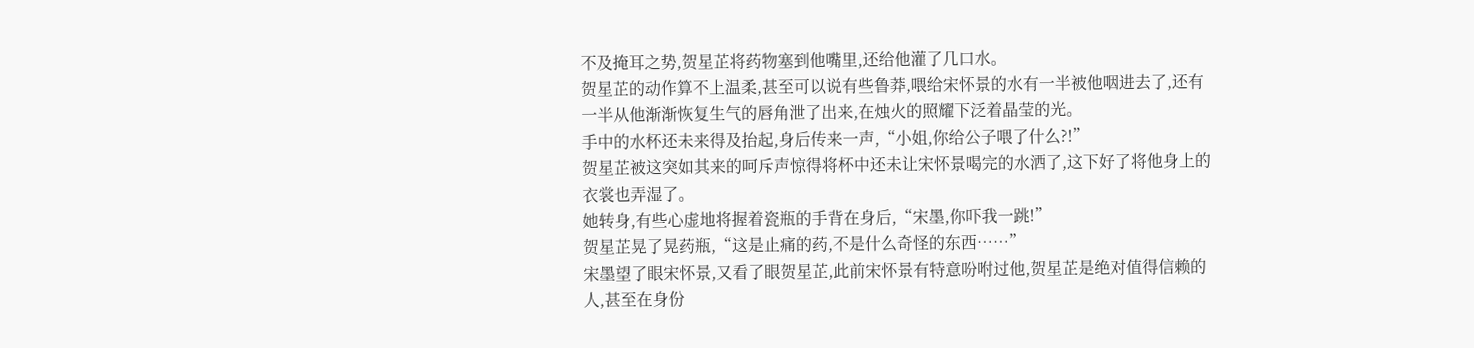不及掩耳之势,贺星芷将药物塞到他嘴里,还给他灌了几口水。
贺星芷的动作算不上温柔,甚至可以说有些鲁莽,喂给宋怀景的水有一半被他咽进去了,还有一半从他渐渐恢复生气的唇角泄了出来,在烛火的照耀下泛着晶莹的光。
手中的水杯还未来得及抬起,身后传来一声,“小姐,你给公子喂了什么?!”
贺星芷被这突如其来的呵斥声惊得将杯中还未让宋怀景喝完的水洒了,这下好了将他身上的衣裳也弄湿了。
她转身,有些心虚地将握着瓷瓶的手背在身后,“宋墨,你吓我一跳!”
贺星芷晃了晃药瓶,“这是止痛的药,不是什么奇怪的东西……”
宋墨望了眼宋怀景,又看了眼贺星芷,此前宋怀景有特意吩咐过他,贺星芷是绝对值得信赖的人,甚至在身份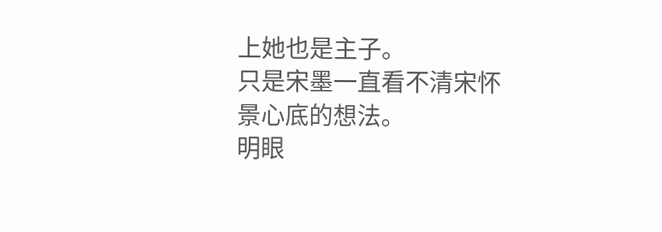上她也是主子。
只是宋墨一直看不清宋怀景心底的想法。
明眼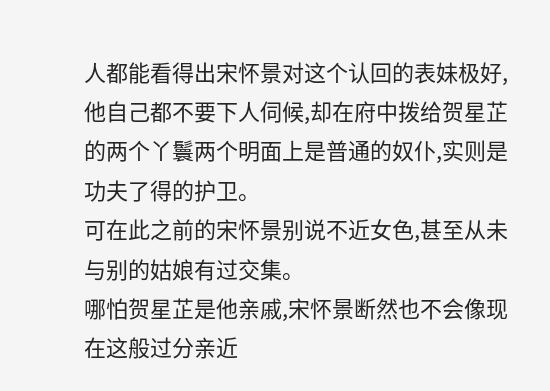人都能看得出宋怀景对这个认回的表妹极好,他自己都不要下人伺候,却在府中拨给贺星芷的两个丫鬟两个明面上是普通的奴仆,实则是功夫了得的护卫。
可在此之前的宋怀景别说不近女色,甚至从未与别的姑娘有过交集。
哪怕贺星芷是他亲戚,宋怀景断然也不会像现在这般过分亲近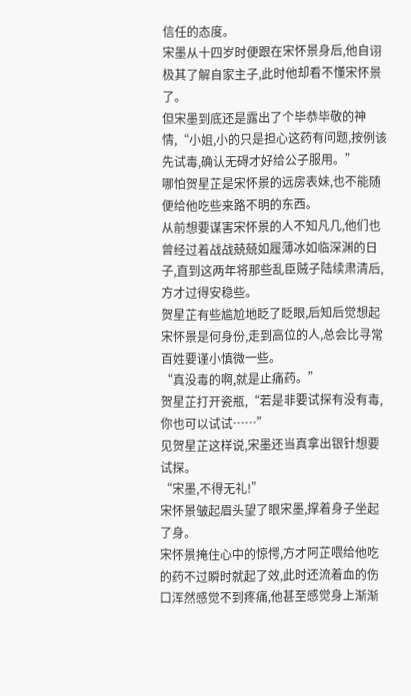信任的态度。
宋墨从十四岁时便跟在宋怀景身后,他自诩极其了解自家主子,此时他却看不懂宋怀景了。
但宋墨到底还是露出了个毕恭毕敬的神情,“小姐,小的只是担心这药有问题,按例该先试毒,确认无碍才好给公子服用。”
哪怕贺星芷是宋怀景的远房表妹,也不能随便给他吃些来路不明的东西。
从前想要谋害宋怀景的人不知凡几,他们也曾经过着战战兢兢如履薄冰如临深渊的日子,直到这两年将那些乱臣贼子陆续肃清后,方才过得安稳些。
贺星芷有些尴尬地眨了眨眼,后知后觉想起宋怀景是何身份,走到高位的人,总会比寻常百姓要谨小慎微一些。
“真没毒的啊,就是止痛药。”
贺星芷打开瓷瓶,“若是非要试探有没有毒,你也可以试试……”
见贺星芷这样说,宋墨还当真拿出银针想要试探。
“宋墨,不得无礼!”
宋怀景皱起眉头望了眼宋墨,撑着身子坐起了身。
宋怀景掩住心中的惊愕,方才阿芷喂给他吃的药不过瞬时就起了效,此时还流着血的伤口浑然感觉不到疼痛,他甚至感觉身上渐渐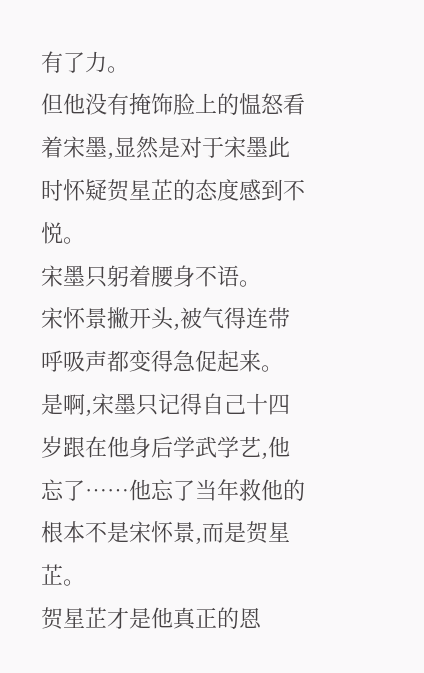有了力。
但他没有掩饰脸上的愠怒看着宋墨,显然是对于宋墨此时怀疑贺星芷的态度感到不悦。
宋墨只躬着腰身不语。
宋怀景撇开头,被气得连带呼吸声都变得急促起来。
是啊,宋墨只记得自己十四岁跟在他身后学武学艺,他忘了……他忘了当年救他的根本不是宋怀景,而是贺星芷。
贺星芷才是他真正的恩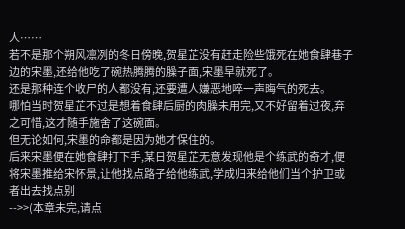人……
若不是那个朔风凛冽的冬日傍晚,贺星芷没有赶走险些饿死在她食肆巷子边的宋墨,还给他吃了碗热腾腾的臊子面,宋墨早就死了。
还是那种连个收尸的人都没有,还要遭人嫌恶地啐一声晦气的死去。
哪怕当时贺星芷不过是想着食肆后厨的肉臊未用完,又不好留着过夜,弃之可惜,这才随手施舍了这碗面。
但无论如何,宋墨的命都是因为她才保住的。
后来宋墨便在她食肆打下手,某日贺星芷无意发现他是个练武的奇才,便将宋墨推给宋怀景,让他找点路子给他练武,学成归来给他们当个护卫或者出去找点别
-->>(本章未完,请点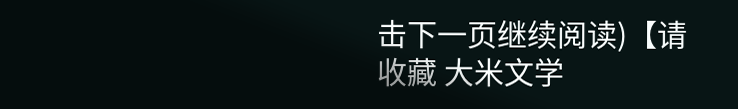击下一页继续阅读)【请收藏 大米文学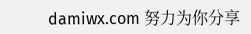damiwx.com 努力为你分享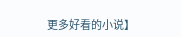更多好看的小说】